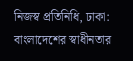নিজস্ব প্রতিনিধি, ঢাকা: বাংলাদেশের স্বাধীনতার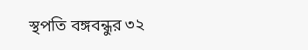স্থপতি বঙ্গবন্ধুর ৩২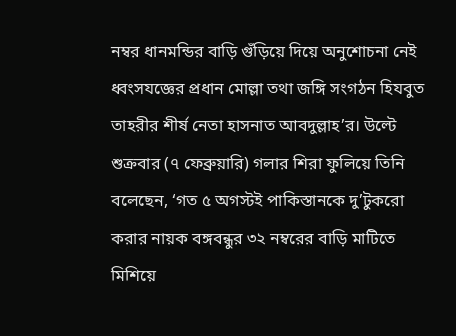নম্বর ধানমন্ডির বাড়ি গুঁড়িয়ে দিয়ে অনুশোচনা নেই ধ্বংসযজ্ঞের প্রধান মোল্লা তথা জঙ্গি সংগঠন হিযবুত তাহরীর শীর্ষ নেতা হাসনাত আবদুল্লাহ’র। উল্টে শুক্রবার (৭ ফেব্রুয়ারি) গলার শিরা ফুলিয়ে তিনি বলেছেন, ‘গত ৫ অগস্টই পাকিস্তানকে দু’টুকরো করার নায়ক বঙ্গবন্ধুর ৩২ নম্বরের বাড়ি মাটিতে মিশিয়ে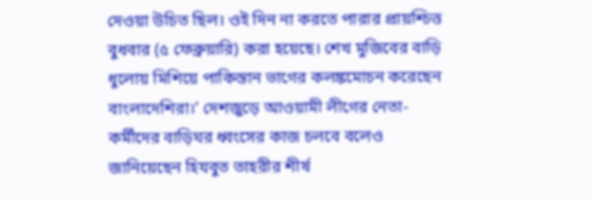দেওয়া উচিত ছিল। ওই দিন না করতে পারার প্রায়শ্চিত্ত বুধবার (৫ ফেব্রুয়ারি) করা হয়েছে। শেখ মুজিবের বাড়ি ধুলোয় মিশিয়ে পাকিস্তান ভাগের কলঙ্কমোচন করেছেন বাংলাদেশিরা।’ দেশজুড়ে আওয়ামী লীগের নেতা-কর্মীদের বাড়িঘর ধ্বংসের কাজ চলবে বলেও জানিয়েছেন হিযবুত তাহরীর শীর্ষ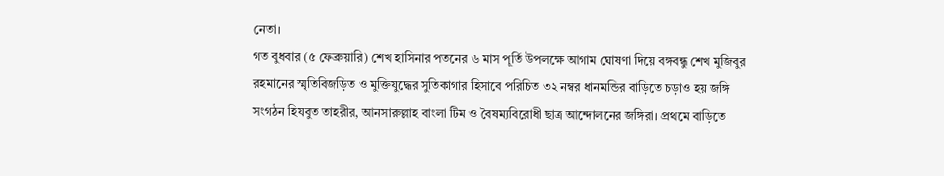নেতা।
গত বুধবার (৫ ফেব্রুয়ারি) শেখ হাসিনার পতনের ৬ মাস পূর্তি উপলক্ষে আগাম ঘোষণা দিয়ে বঙ্গবন্ধু শেখ মুজিবুর রহমানের স্মৃতিবিজড়িত ও মুক্তিযুদ্ধের সুতিকাগার হিসাবে পরিচিত ৩২ নম্বর ধানমন্ডির বাড়িতে চড়াও হয় জঙ্গি সংগঠন হিযবুত তাহরীর, আনসারুল্লাহ বাংলা টিম ও বৈষম্যবিরোধী ছাত্র আন্দোলনের জঙ্গিরা। প্রথমে বাড়িতে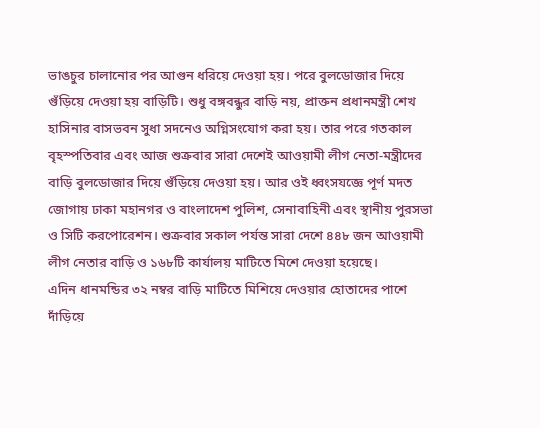ভাঙচুর চালানোর পর আগুন ধরিয়ে দেওয়া হয়। পরে বুলডোজার দিয়ে গুঁড়িয়ে দেওয়া হয় বাড়িটি। শুধু বঙ্গবন্ধুর বাড়ি নয়, প্রাক্তন প্রধানমন্ত্রী শেখ হাসিনার বাসভবন সুধা সদনেও অগ্নিসংযোগ করা হয়। তার পরে গতকাল বৃহস্পতিবার এবং আজ শুক্রবার সারা দেশেই আওয়ামী লীগ নেতা-মন্ত্রীদের বাড়ি বুলডোজার দিয়ে গুঁড়িয়ে দেওয়া হয়। আর ওই ধ্বংসযজ্ঞে পূর্ণ মদত জোগায় ঢাকা মহানগর ও বাংলাদেশ পুলিশ, সেনাবাহিনী এবং স্থানীয় পুরসভা ও সিটি করপোরেশন। শুক্রবার সকাল পর্যন্ত সারা দেশে ৪৪৮ জন আওয়ামী লীগ নেতার বাড়ি ও ১৬৮টি কার্যালয় মাটিতে মিশে দেওয়া হয়েছে।
এদিন ধানমন্ডির ৩২ নম্বর বাড়ি মাটিতে মিশিয়ে দেওয়ার হোতাদের পাশে দাঁড়িয়ে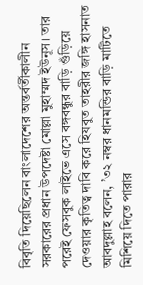বিবৃতি দিয়েছিলেন বাংলাদেশের অন্তর্বর্তীকালীন সরকারের প্রধান উপদেষ্টা মোল্লা মুহাম্মদ ইউনূস। তার পরেই ফেসবুক লাইভে এসে বঙ্গবন্ধুর বাড়ি গুঁড়িয়ে দেওয়ার কৃতিত্ব দাবি করে হিযবুত তাহরীর জঙ্গি হাসনাত আবদুল্লাহ বলেন, ’৩২ নম্বর ধানমন্ডির বাড়ি মাটিতে মিশিয়ে দিতে পারার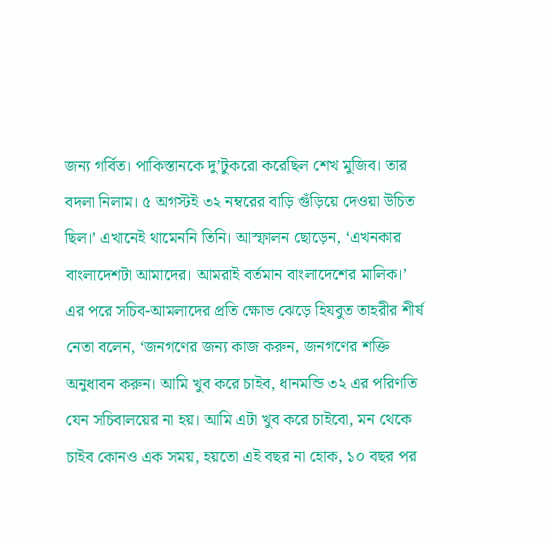জন্য গর্বিত। পাকিস্তানকে দু’টুকরো করেছিল শেখ মুজিব। তার বদলা নিলাম। ৫ অগস্টই ৩২ নম্বরের বাড়ি গুঁড়িয়ে দেওয়া উচিত ছিল।’ এখানেই থামেননি তিনি। আস্ফালন ছোড়েন, ‘এখনকার বাংলাদেশটা আমাদের। আমরাই বর্তমান বাংলাদেশের মালিক।’
এর পরে সচিব-আমলাদের প্রতি ক্ষোভ ঝেড়ে হিযবুত তাহরীর শীর্ষ নেতা বলেন, ‘জনগণের জন্য কাজ করুন, জনগণের শক্তি অনুধাবন করুন। আমি খুব করে চাইব, ধানমন্ডি ৩২ এর পরিণতি যেন সচিবালয়ের না হয়। আমি এটা খুব করে চাইবো, মন থেকে চাইব কোনও এক সময়, হয়তো এই বছর না হোক, ১০ বছর পর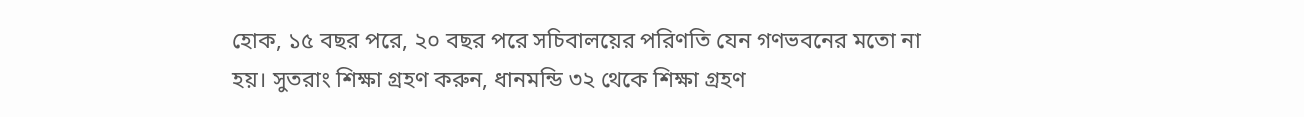হোক, ১৫ বছর পরে, ২০ বছর পরে সচিবালয়ের পরিণতি যেন গণভবনের মতো না হয়। সুতরাং শিক্ষা গ্রহণ করুন, ধানমন্ডি ৩২ থেকে শিক্ষা গ্রহণ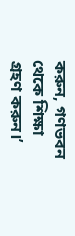করুন, গণভবন থেকে শিক্ষা গ্রহণ করুন।’